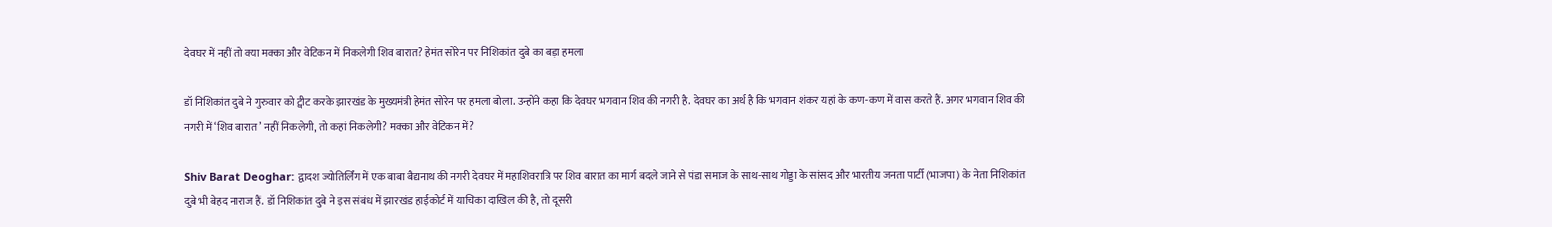देवघर में नहीं तो क्या मक्का और वेटिकन में निकलेगी शिव बारात? हेमंत सोरेन पर निशिकांत दुबे का बड़ा हमला

डॉ निशिकांत दुबे ने गुरुवार को ट्वीट करके झारखंड के मुख्यमंत्री हेमंत सोरेन पर हमला बोला. उन्होंने कहा कि देवघर भगवान शिव की नगरी है. देवघर का अर्थ है कि भगवान शंकर यहां के कण-कण में वास करते हैं. अगर भगवान शिव की नगरी में ‘शिव बारात’ नहीं निकलेगी, तो कहां निकलेगी? मक्का और वेटिकन में?

Shiv Barat Deoghar: द्वादश ज्योतिर्लिंग में एक बाबा बैद्यनाथ की नगरी देवघर में महाशिवरात्रि पर शिव बारात का मार्ग बदले जाने से पंडा समाज के साथ-साथ गोड्डा के सांसद और भारतीय जनता पार्टी (भाजपा) के नेता निशिकांत दुबे भी बेहद नाराज हैं. डॉ निशिकांत दुबे ने इस संबंध में झारखंड हाईकोर्ट में याचिका दाखिल की है, तो दूसरी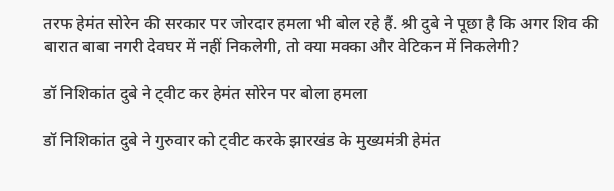तरफ हेमंत सोरेन की सरकार पर जोरदार हमला भी बोल रहे हैं. श्री दुबे ने पूछा है कि अगर शिव की बारात बाबा नगरी देवघर में नहीं निकलेगी, तो क्या मक्का और वेटिकन में निकलेगी?

डॉ निशिकांत दुबे ने ट्वीट कर हेमंत सोरेन पर बोला हमला

डॉ निशिकांत दुबे ने गुरुवार को ट्वीट करके झारखंड के मुख्यमंत्री हेमंत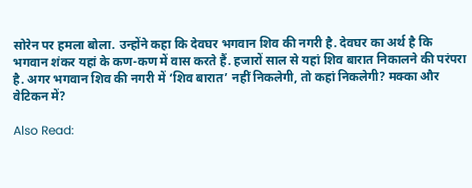सोरेन पर हमला बोला. उन्होंने कहा कि देवघर भगवान शिव की नगरी है. देवघर का अर्थ है कि भगवान शंकर यहां के कण-कण में वास करते हैं. हजारों साल से यहां शिव बारात निकालने की परंपरा है. अगर भगवान शिव की नगरी में ‘शिव बारात’ नहीं निकलेगी, तो कहां निकलेगी? मक्का और वेटिकन में?

Also Read: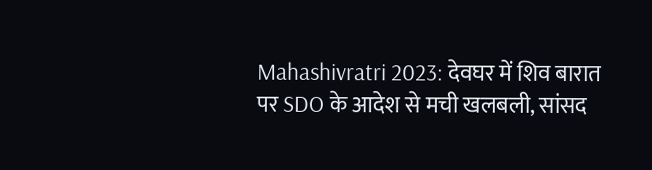Mahashivratri 2023: देवघर में शिव बारात पर SDO के आदेश से मची खलबली, सांसद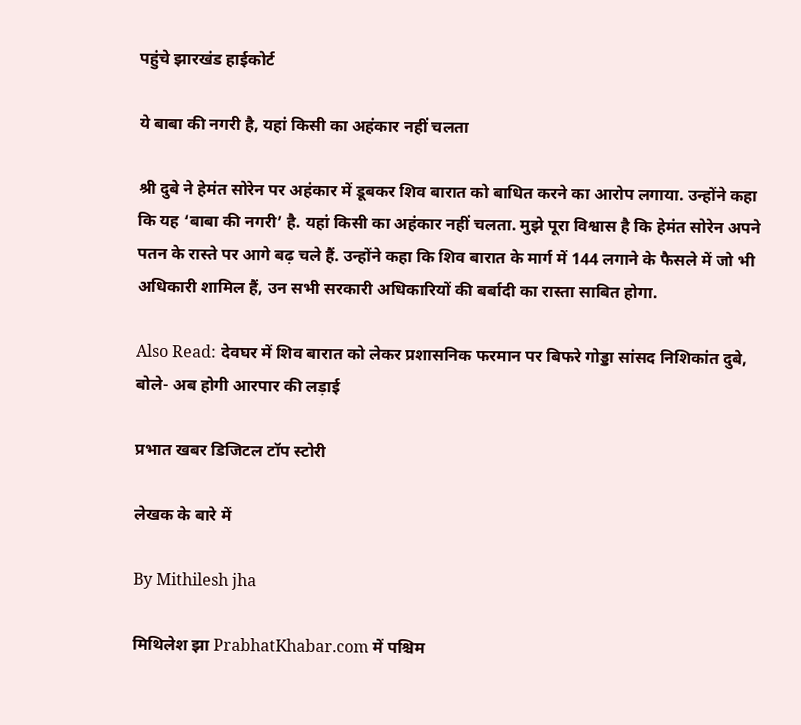पहुंचे झारखंड हाईकोर्ट

ये बाबा की नगरी है, यहां किसी का अहंकार नहीं चलता

श्री दुबे ने हेमंत सोरेन पर अहंकार में डूबकर शिव बारात को बाधित करने का आरोप लगाया. उन्होंने कहा कि यह ‘बाबा की नगरी’ है. यहां किसी का अहंकार नहीं चलता. मुझे पूरा विश्वास है कि हेमंत सोरेन अपने पतन के रास्ते पर आगे बढ़ चले हैं. उन्होंने कहा कि शिव बारात के मार्ग में 144 लगाने के फैसले में जो भी अधिकारी शामिल हैं, उन सभी सरकारी अधिकारियों की बर्बादी का रास्ता साबित होगा.

Also Read: देवघर में शिव बारात को लेकर प्रशासनिक फरमान पर बिफरे गोड्डा सांसद निशिकांत दुबे, बोले- अब होगी आरपार की लड़ाई

प्रभात खबर डिजिटल टॉप स्टोरी

लेखक के बारे में

By Mithilesh jha

मिथिलेश झा PrabhatKhabar.com में पश्चिम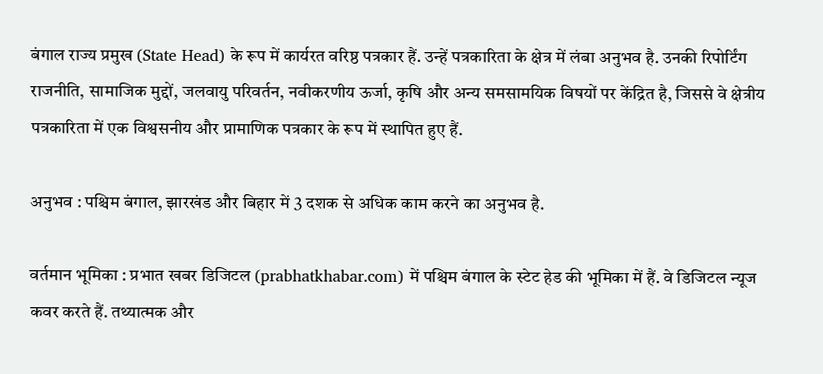बंगाल राज्य प्रमुख (State Head) के रूप में कार्यरत वरिष्ठ पत्रकार हैं. उन्हें पत्रकारिता के क्षेत्र में लंबा अनुभव है. उनकी रिपोर्टिंग राजनीति, सामाजिक मुद्दों, जलवायु परिवर्तन, नवीकरणीय ऊर्जा, कृषि और अन्य समसामयिक विषयों पर केंद्रित है, जिससे वे क्षेत्रीय पत्रकारिता में एक विश्वसनीय और प्रामाणिक पत्रकार के रूप में स्थापित हुए हैं.

अनुभव : पश्चिम बंगाल, झारखंड और बिहार में 3 दशक से अधिक काम करने का अनुभव है.

वर्तमान भूमिका : प्रभात खबर डिजिटल (prabhatkhabar.com) में पश्चिम बंगाल के स्टेट हेड की भूमिका में हैं. वे डिजिटल न्यूज कवर करते हैं. तथ्यात्मक और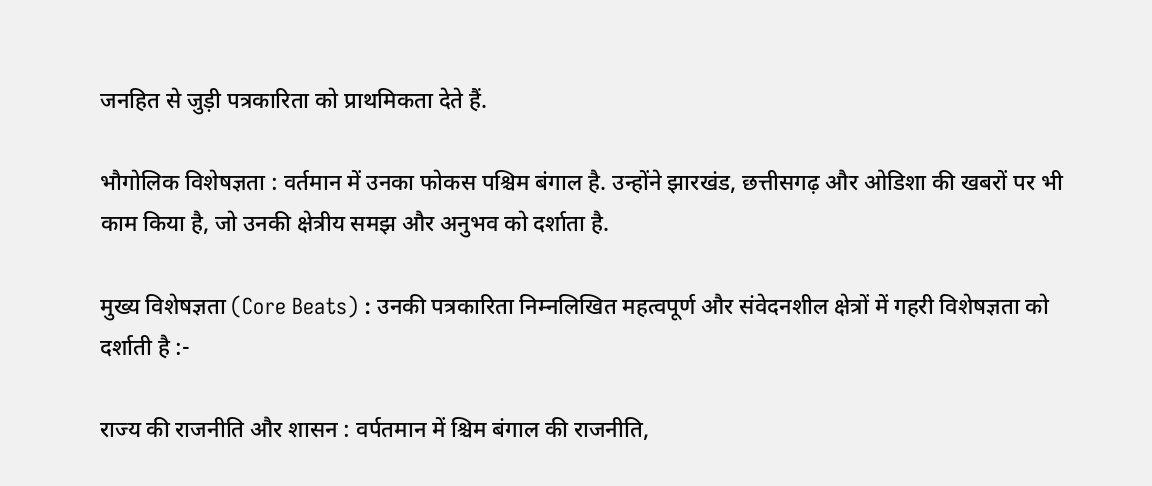जनहित से जुड़ी पत्रकारिता को प्राथमिकता देते हैं.

भौगोलिक विशेषज्ञता : वर्तमान में उनका फोकस पश्चिम बंगाल है. उन्होंने झारखंड, छत्तीसगढ़ और ओडिशा की खबरों पर भी काम किया है, जो उनकी क्षेत्रीय समझ और अनुभव को दर्शाता है.

मुख्य विशेषज्ञता (Core Beats) : उनकी पत्रकारिता निम्नलिखित महत्वपूर्ण और संवेदनशील क्षेत्रों में गहरी विशेषज्ञता को दर्शाती है :-

राज्य की राजनीति और शासन : वर्पतमान में श्चिम बंगाल की राजनीति,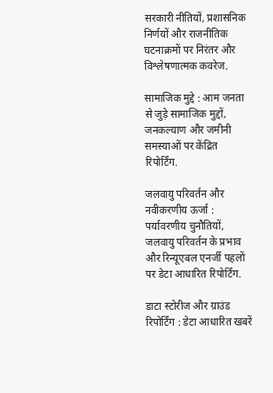सरकारी नीतियों, प्रशासनिक निर्णयों और राजनीतिक घटनाक्रमों पर निरंतर और विश्लेषणात्मक कवरेज.

सामाजिक मुद्दे : आम जनता से जुड़े सामाजिक मुद्दों, जनकल्याण और जमीनी समस्याओं पर केंद्रित रिपोर्टिंग.

जलवायु परिवर्तन और नवीकरणीय ऊर्जा : पर्यावरणीय चुनौतियों, जलवायु परिवर्तन के प्रभाव और रिन्यूएबल एनर्जी पहलों पर डेटा आधारित रिपोर्टिंग.

डाटा स्टोरीज और ग्राउंड रिपोर्टिंग : डेटा आधारित खबरें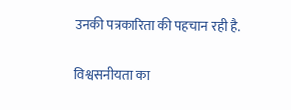उनकी पत्रकारिता की पहचान रही है.

विश्वसनीयता का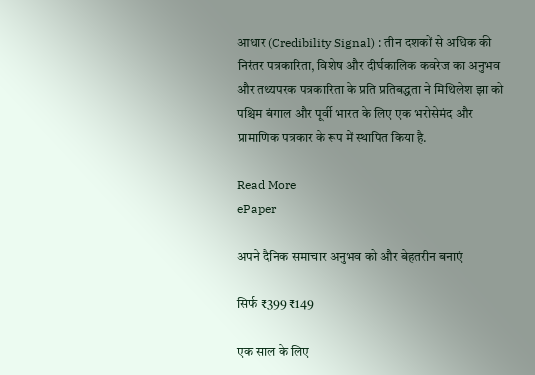आधार (Credibility Signal) : तीन दशकों से अधिक की निरंतर पत्रकारिता, विशेष और दीर्घकालिक कवरेज का अनुभव और तथ्यपरक पत्रकारिता के प्रति प्रतिबद्धता ने मिथिलेश झा को पश्चिम बंगाल और पूर्वी भारत के लिए एक भरोसेमंद और प्रामाणिक पत्रकार के रूप में स्थापित किया है.

Read More
ePaper

अपने दैनिक समाचार अनुभव को और बेहतरीन बनाएं

सिर्फ ₹399 ₹149

एक साल के लिए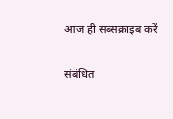आज ही सब्सक्राइब करें

संबंधित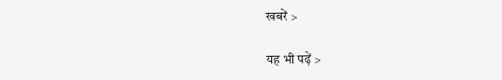खबरें >

यह भी पढ़ें >